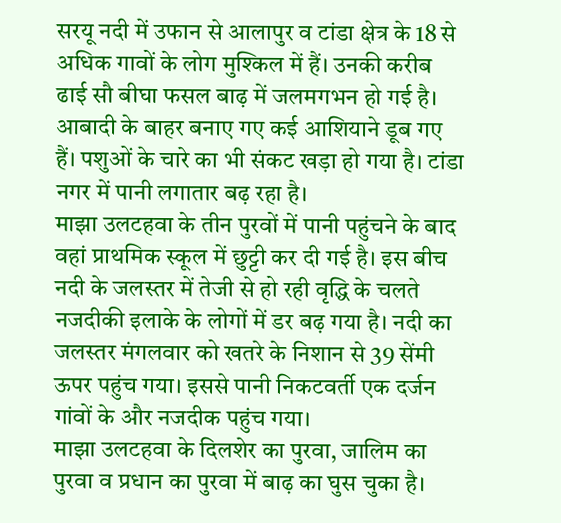सरयू नदी में उफान से आलापुर व टांडा क्षेत्र के 18 से अधिक गावों के लोग मुश्किल में हैं। उनकी करीब ढाई सौ बीघा फसल बाढ़ में जलमगभन हो गई है। आबादी के बाहर बनाए गए कई आशियाने डूब गए हैं। पशुओं के चारे का भी संकट खड़ा हो गया है। टांडा नगर में पानी लगातार बढ़ रहा है।
माझा उलटहवा के तीन पुरवों में पानी पहुंचने के बाद वहां प्राथमिक स्कूल में छुट्टी कर दी गई है। इस बीच नदी के जलस्तर में तेजी से हो रही वृद्धि के चलते नजदीकी इलाके के लोगों में डर बढ़ गया है। नदी का जलस्तर मंगलवार को खतरे के निशान से 39 सेंमी ऊपर पहुंच गया। इससे पानी निकटवर्ती एक दर्जन गांवों के और नजदीक पहुंच गया।
माझा उलटहवा के दिलशेर का पुरवा, जालिम का पुरवा व प्रधान का पुरवा में बाढ़ का घुस चुका है।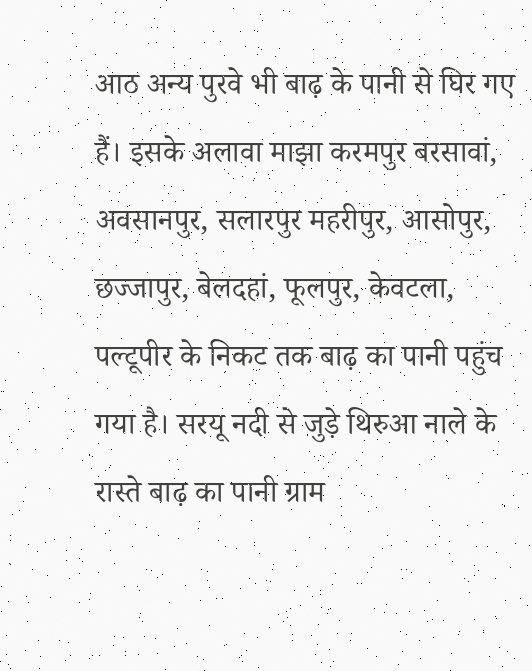आठ अन्य पुरवे भी बाढ़ के पानी से घिर गए हैं। इसके अलावा माझा करमपुर बरसावां, अवसानपुर, सलारपुर महरीपुर, आसोपुर, छज्जापुर, बेलदहां, फूलपुर, केवटला, पल्टूपीर के निकट तक बाढ़ का पानी पहुंच गया है। सरयू नदी से जुड़े थिरुआ नाले के रास्ते बाढ़ का पानी ग्राम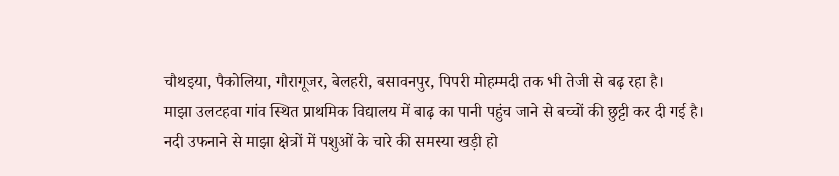चौथइया, पैकोलिया, गौरागूजर, बेलहरी, बसावनपुर, पिपरी मोहम्मदी तक भी तेजी से बढ़ रहा है।
माझा उलटहवा गांव स्थित प्राथमिक विद्यालय में बाढ़ का पानी पहुंच जाने से बच्चों की छुट्टी कर दी गई है। नदी उफनाने से माझा क्षेत्रों में पशुओं के चारे की समस्या खड़ी हो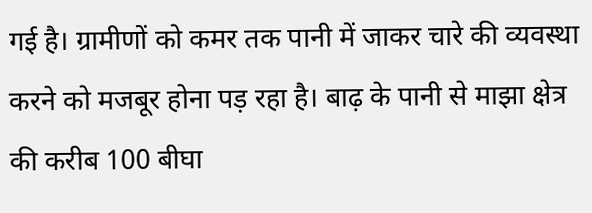गई है। ग्रामीणों को कमर तक पानी में जाकर चारे की व्यवस्था करने को मजबूर होना पड़ रहा है। बाढ़ के पानी से माझा क्षेत्र की करीब 100 बीघा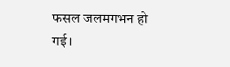फसल जलमगभन हो गई।